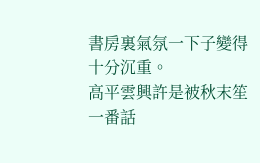書房裏氣氛一下子變得十分沉重。
高平雲興許是被秋末笙一番話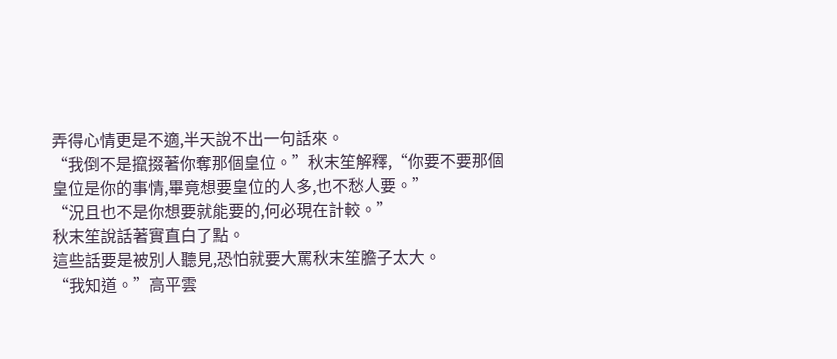弄得心情更是不適,半天說不出一句話來。
“我倒不是攛掇著你奪那個皇位。”秋末笙解釋,“你要不要那個皇位是你的事情,畢竟想要皇位的人多,也不愁人要。”
“況且也不是你想要就能要的,何必現在計較。”
秋末笙說話著實直白了點。
這些話要是被別人聽見,恐怕就要大罵秋末笙膽子太大。
“我知道。”高平雲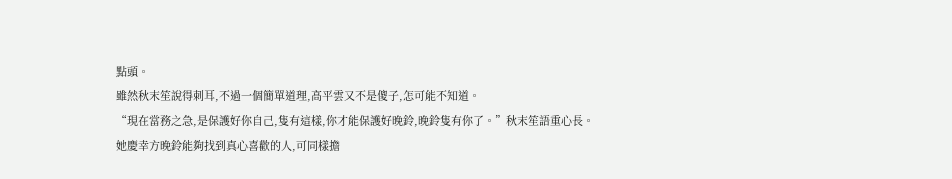點頭。
雖然秋末笙說得刺耳,不過一個簡單道理,高平雲又不是傻子,怎可能不知道。
“現在當務之急,是保護好你自己,隻有這樣,你才能保護好晚鈴,晚鈴隻有你了。”秋末笙語重心長。
她慶幸方晚鈴能夠找到真心喜歡的人,可同樣擔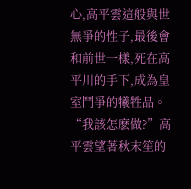心,高平雲這般與世無爭的性子,最後會和前世一樣,死在高平川的手下,成為皇室鬥爭的犧牲品。
“我該怎麽做?”高平雲望著秋末笙的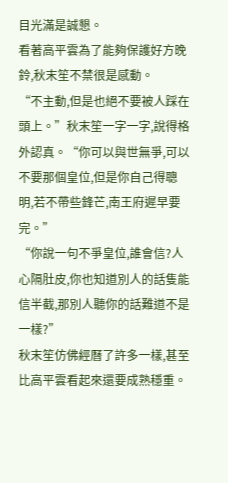目光滿是誠懇。
看著高平雲為了能夠保護好方晚鈴,秋末笙不禁很是感動。
“不主動,但是也絕不要被人踩在頭上。”秋末笙一字一字,說得格外認真。“你可以與世無爭,可以不要那個皇位,但是你自己得聰明,若不帶些鋒芒,南王府遲早要完。”
“你說一句不爭皇位,誰會信?人心隔肚皮,你也知道別人的話隻能信半截,那別人聽你的話難道不是一樣?”
秋末笙仿佛經曆了許多一樣,甚至比高平雲看起來還要成熟穩重。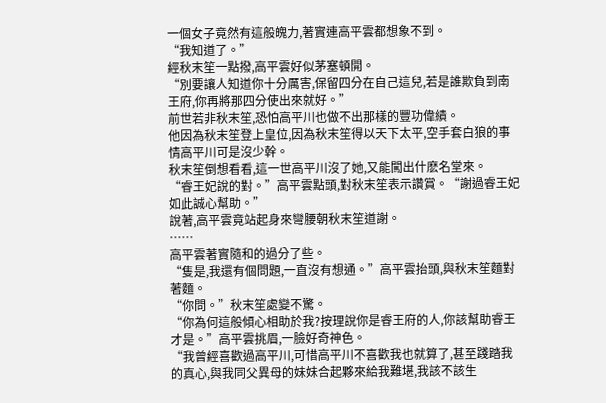一個女子竟然有這般魄力,著實連高平雲都想象不到。
“我知道了。”
經秋末笙一點撥,高平雲好似茅塞頓開。
“別要讓人知道你十分厲害,保留四分在自己這兒,若是誰欺負到南王府,你再將那四分使出來就好。”
前世若非秋末笙,恐怕高平川也做不出那樣的豐功偉績。
他因為秋末笙登上皇位,因為秋末笙得以天下太平,空手套白狼的事情高平川可是沒少幹。
秋末笙倒想看看,這一世高平川沒了她,又能闖出什麽名堂來。
“睿王妃說的對。”高平雲點頭,對秋末笙表示讚賞。“謝過睿王妃如此誠心幫助。”
說著,高平雲竟站起身來彎腰朝秋末笙道謝。
……
高平雲著實隨和的過分了些。
“隻是,我還有個問題,一直沒有想通。”高平雲抬頭,與秋末笙麵對著麵。
“你問。”秋末笙處變不驚。
“你為何這般傾心相助於我?按理說你是睿王府的人,你該幫助睿王才是。”高平雲挑眉,一臉好奇神色。
“我曾經喜歡過高平川,可惜高平川不喜歡我也就算了,甚至踐踏我的真心,與我同父異母的妹妹合起夥來給我難堪,我該不該生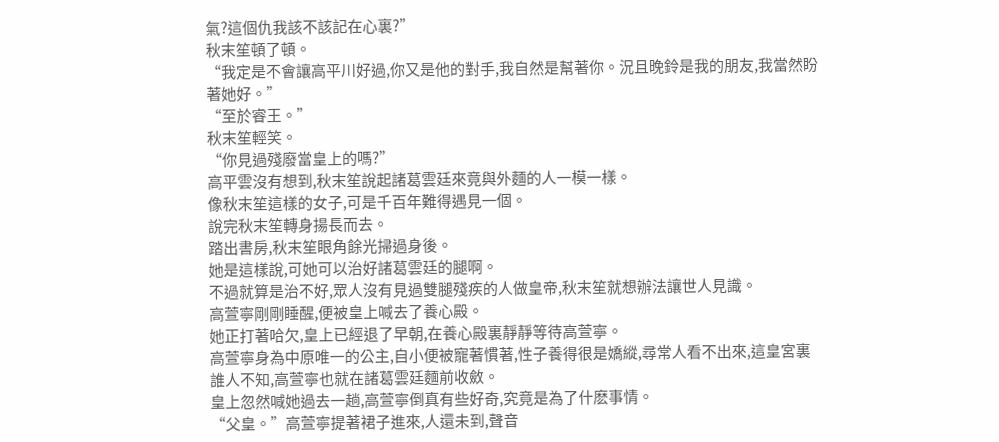氣?這個仇我該不該記在心裏?”
秋末笙頓了頓。
“我定是不會讓高平川好過,你又是他的對手,我自然是幫著你。況且晚鈴是我的朋友,我當然盼著她好。”
“至於睿王。”
秋末笙輕笑。
“你見過殘廢當皇上的嗎?”
高平雲沒有想到,秋末笙說起諸葛雲廷來竟與外麵的人一模一樣。
像秋末笙這樣的女子,可是千百年難得遇見一個。
說完秋末笙轉身揚長而去。
踏出書房,秋末笙眼角餘光掃過身後。
她是這樣說,可她可以治好諸葛雲廷的腿啊。
不過就算是治不好,眾人沒有見過雙腿殘疾的人做皇帝,秋末笙就想辦法讓世人見識。
高萱寧剛剛睡醒,便被皇上喊去了養心殿。
她正打著哈欠,皇上已經退了早朝,在養心殿裏靜靜等待高萱寧。
高萱寧身為中原唯一的公主,自小便被寵著慣著,性子養得很是嬌縱,尋常人看不出來,這皇宮裏誰人不知,高萱寧也就在諸葛雲廷麵前收斂。
皇上忽然喊她過去一趟,高萱寧倒真有些好奇,究竟是為了什麽事情。
“父皇。”高萱寧提著裙子進來,人還未到,聲音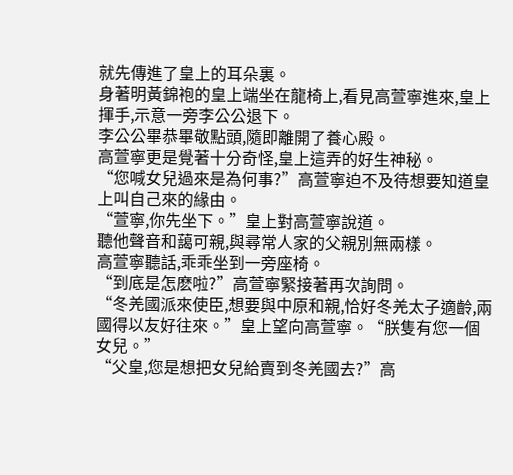就先傳進了皇上的耳朵裏。
身著明黃錦袍的皇上端坐在龍椅上,看見高萱寧進來,皇上揮手,示意一旁李公公退下。
李公公畢恭畢敬點頭,隨即離開了養心殿。
高萱寧更是覺著十分奇怪,皇上這弄的好生神秘。
“您喊女兒過來是為何事?”高萱寧迫不及待想要知道皇上叫自己來的緣由。
“萱寧,你先坐下。”皇上對高萱寧說道。
聽他聲音和藹可親,與尋常人家的父親別無兩樣。
高萱寧聽話,乖乖坐到一旁座椅。
“到底是怎麽啦?”高萱寧緊接著再次詢問。
“冬羌國派來使臣,想要與中原和親,恰好冬羌太子適齡,兩國得以友好往來。”皇上望向高萱寧。“朕隻有您一個女兒。”
“父皇,您是想把女兒給賣到冬羌國去?”高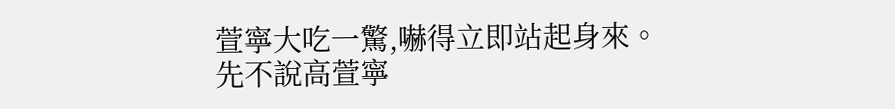萱寧大吃一驚,嚇得立即站起身來。
先不說高萱寧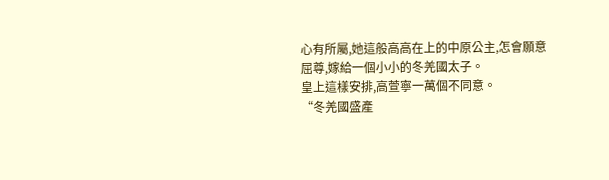心有所屬,她這般高高在上的中原公主,怎會願意屈尊,嫁給一個小小的冬羌國太子。
皇上這樣安排,高萱寧一萬個不同意。
“冬羌國盛產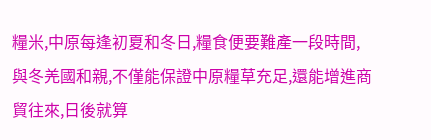糧米,中原每逢初夏和冬日,糧食便要難產一段時間,與冬羌國和親,不僅能保證中原糧草充足,還能增進商貿往來,日後就算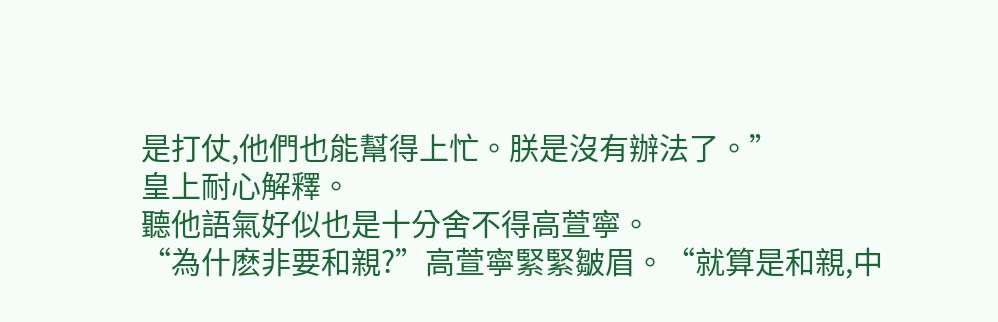是打仗,他們也能幫得上忙。朕是沒有辦法了。”
皇上耐心解釋。
聽他語氣好似也是十分舍不得高萱寧。
“為什麽非要和親?”高萱寧緊緊皺眉。“就算是和親,中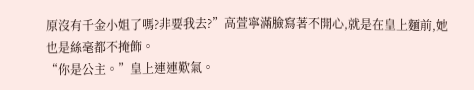原沒有千金小姐了嗎?非要我去?”高萱寧滿臉寫著不開心,就是在皇上麵前,她也是絲毫都不掩飾。
“你是公主。”皇上連連歎氣。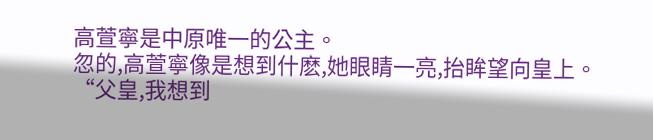高萱寧是中原唯一的公主。
忽的,高萱寧像是想到什麽,她眼睛一亮,抬眸望向皇上。
“父皇,我想到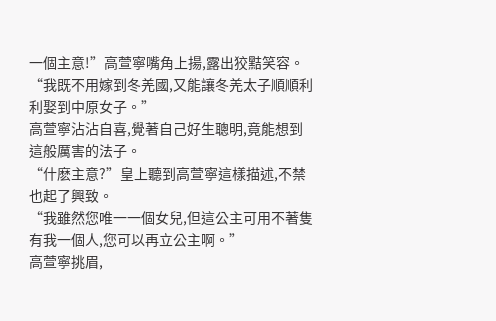一個主意!”高萱寧嘴角上揚,露出狡黠笑容。“我既不用嫁到冬羌國,又能讓冬羌太子順順利利娶到中原女子。”
高萱寧沾沾自喜,覺著自己好生聰明,竟能想到這般厲害的法子。
“什麽主意?”皇上聽到高萱寧這樣描述,不禁也起了興致。
“我雖然您唯一一個女兒,但這公主可用不著隻有我一個人,您可以再立公主啊。”
高萱寧挑眉,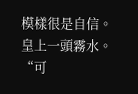模樣很是自信。
皇上一頭霧水。
“可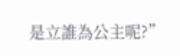是立誰為公主呢?”